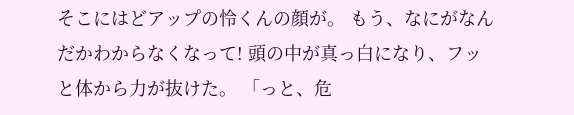そこにはどアップの怜くんの顔が。 もう、なにがなんだかわからなくなって! 頭の中が真っ白になり、フッと体から力が抜けた。 「っと、危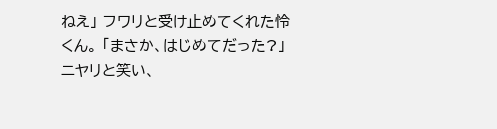ねえ」 フワリと受け止めてくれた怜くん。 「まさか、はじめてだった?」 ニヤリと笑い、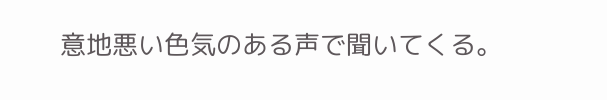意地悪い色気のある声で聞いてくる。